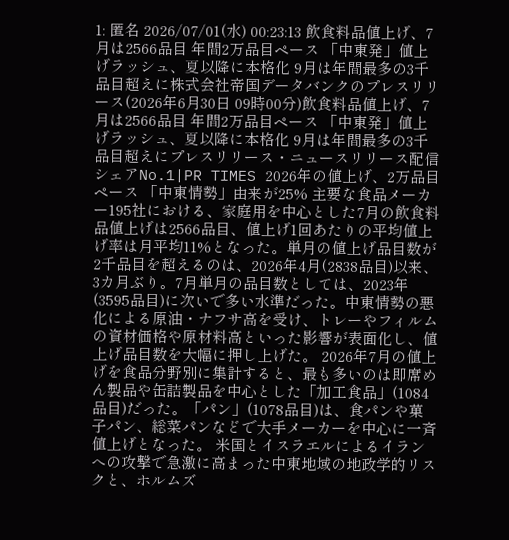1: 匿名 2026/07/01(水) 00:23:13 飲食料品値上げ、7月は2566品目 年間2万品目ペース 「中東発」値上げラッシュ、夏以降に本格化 9月は年間最多の3千品目超えに株式会社帝国データバンクのプレスリリース(2026年6月30日 09時00分)飲食料品値上げ、7月は2566品目 年間2万品目ペース 「中東発」値上げラッシュ、夏以降に本格化 9月は年間最多の3千品目超えにプレスリリース・ニュースリリース配信シェアNo.1|PR TIMES 2026年の値上げ、2万品目ペース 「中東情勢」由来が25% 主要な食品メーカー195社における、家庭用を中心とした7月の飲食料品値上げは2566品目、値上げ1回あたりの平均値上げ率は月平均11%となった。単月の値上げ品目数が2千品目を超えるのは、2026年4月(2838品目)以来、3カ月ぶり。7月単月の品目数としては、2023年(3595品目)に次いで多い水準だった。中東情勢の悪化による原油・ナフサ高を受け、トレーやフィルムの資材価格や原材料高といった影響が表面化し、値上げ品目数を大幅に押し上げた。 2026年7月の値上げを食品分野別に集計すると、最も多いのは即席めん製品や缶詰製品を中心とした「加工食品」(1084品目)だった。「パン」(1078品目)は、食パンや菓子パン、総菜パンなどで大手メーカーを中心に一斉値上げとなった。 米国とイスラエルによるイランへの攻撃で急激に高まった中東地域の地政学的リスクと、ホルムズ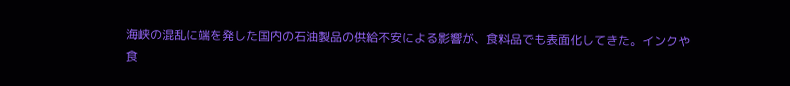海峡の混乱に端を発した国内の石油製品の供給不安による影響が、食料品でも表面化してきた。インクや食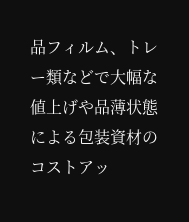品フィルム、トレー類などで大幅な値上げや品薄状態による包装資材のコストアッ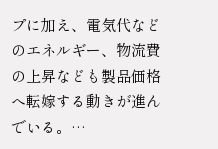プに加え、電気代などのエネルギー、物流費の上昇なども製品価格へ転嫁する動きが進んでいる。…